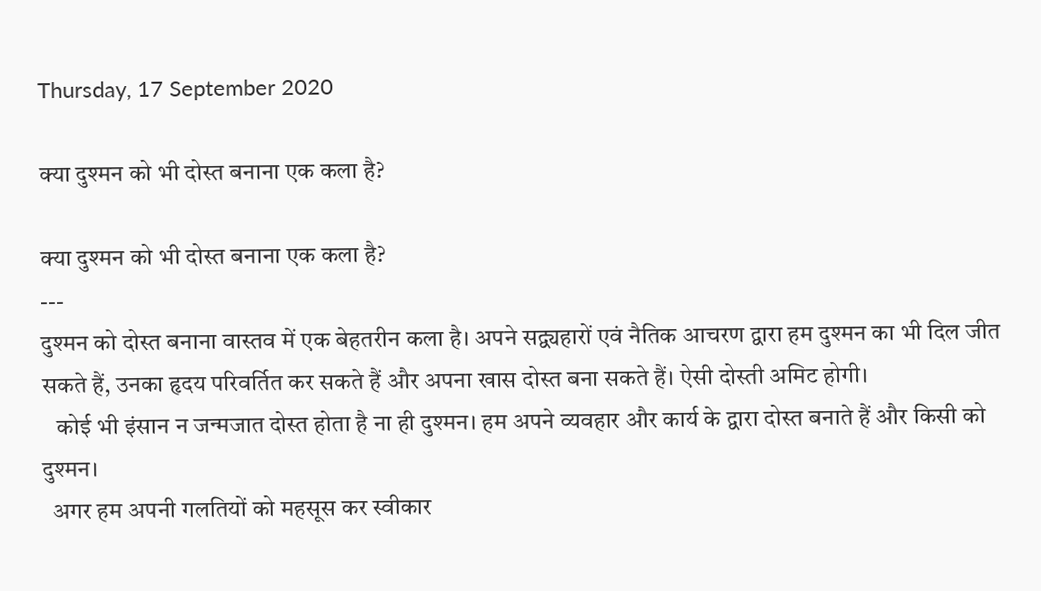Thursday, 17 September 2020

क्या दुश्मन को भी दोस्त बनाना एक कला है?

क्या दुश्मन को भी दोस्त बनाना एक कला है?
---
दुश्मन को दोस्त बनाना वास्तव में एक बेहतरीन कला है। अपने सद्व्यहारों एवं नैतिक आचरण द्वारा हम दुश्मन का भी दिल जीत सकते हैं, उनका हृदय परिवर्तित कर सकते हैं और अपना खास दोस्त बना सकते हैं। ऐसी दोस्ती अमिट होगी।
   कोई भी इंसान न जन्मजात दोस्त होता है ना ही दुश्मन। हम अपने व्यवहार और कार्य के द्वारा दोस्त बनाते हैं और किसी को दुश्मन।
  अगर हम अपनी गलतियों को महसूस कर स्वीकार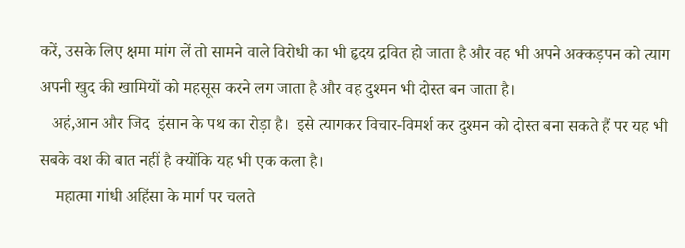करें, उसके लिए क्षमा मांग लें तो सामने वाले विरोधी का भी हृदय द्रवित हो जाता है और वह भी अपने अक्कड़पन को त्याग अपनी खुद की खामियों को महसूस करने लग जाता है और वह दुश्मन भी दोस्त बन जाता है।
   अहं,आन और जिद  इंसान के पथ का रोड़ा है।  इसे त्यागकर विचार-विमर्श कर दुश्मन को दोस्त बना सकते हैं पर यह भी सबके वश की बात नहीं है क्योंकि यह भी एक कला है।
    महात्मा गांधी अहिंसा के मार्ग पर चलते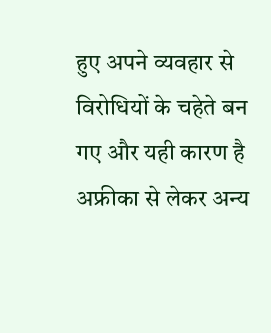हुए अपने व्यवहार से विरोधियों के चहेते बन गए और यही कारण है अफ्रीका से लेकर अन्य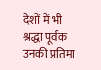देशों में भी श्रद्धा पूर्वक उनकी प्रतिमा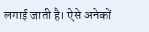लगाई जाती है। ऐसे अनेकों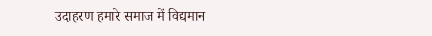उदाहरण हमारे समाज में विद्यमान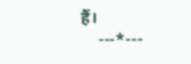हैं।
    ---*---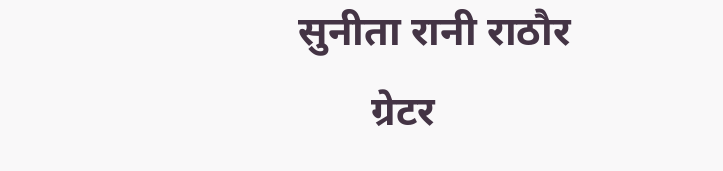सुनीता रानी राठौर
       ग्रेटर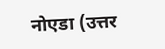नोएडा (उत्तर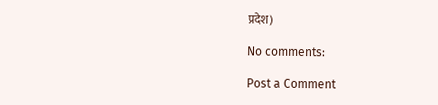प्रदेश)

No comments:

Post a Comment